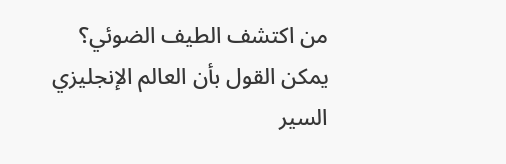من اكتشف الطيف الضوئي؟
يمكن القول بأن العالم الإنجليزي السير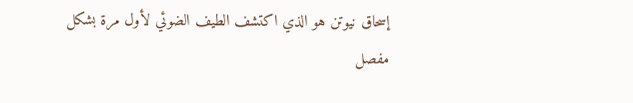إسحاق نيوتن هو الذي اكتشف الطيف الضوئي لأول مرة بشكل مفصل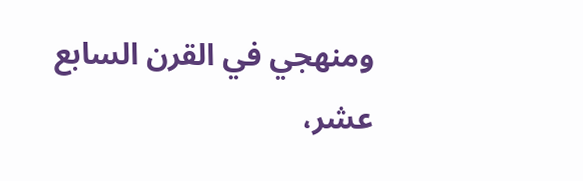ومنهجي في القرن السابع عشر،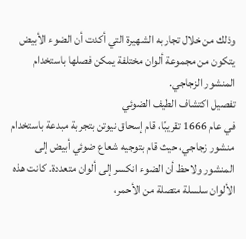وذلك من خلال تجاربه الشهيرة التي أكدت أن الضوء الأبيض يتكون من مجموعة ألوان مختلفة يمكن فصلها باستخدام المنشور الزجاجي.
تفصيل اكتشاف الطيف الضوئي
في عام 1666 تقريبًا، قام إسحاق نيوتن بتجربة مبدعة باستخدام منشور زجاجي، حيث قام بتوجيه شعاع ضوئي أبيض إلى المنشور ولاحظ أن الضوء انكسر إلى ألوان متعددة. كانت هذه الألوان سلسلة متصلة من الأحمر،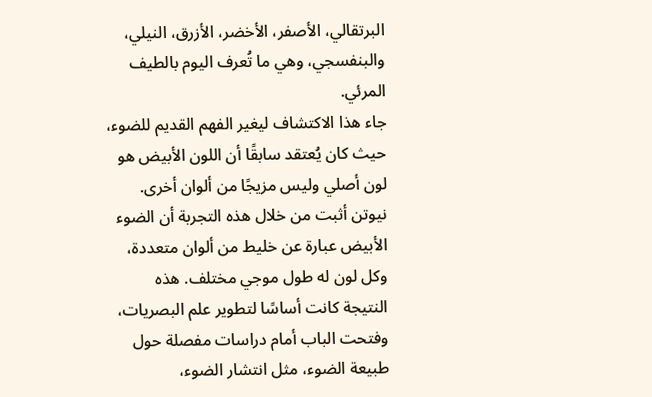البرتقالي، الأصفر، الأخضر، الأزرق، النيلي، والبنفسجي، وهي ما تُعرف اليوم بالطيف المرئي.
جاء هذا الاكتشاف ليغير الفهم القديم للضوء، حيث كان يُعتقد سابقًا أن اللون الأبيض هو لون أصلي وليس مزيجًا من ألوان أخرى. نيوتن أثبت من خلال هذه التجربة أن الضوء الأبيض عبارة عن خليط من ألوان متعددة، وكل لون له طول موجي مختلف. هذه النتيجة كانت أساسًا لتطوير علم البصريات، وفتحت الباب أمام دراسات مفصلة حول طبيعة الضوء، مثل انتشار الضوء،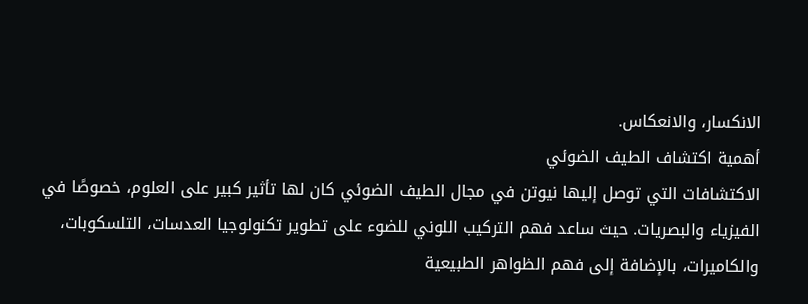الانكسار، والانعكاس.
أهمية اكتشاف الطيف الضوئي
الاكتشافات التي توصل إليها نيوتن في مجال الطيف الضوئي كان لها تأثير كبير على العلوم، خصوصًا في الفيزياء والبصريات. حيث ساعد فهم التركيب اللوني للضوء على تطوير تكنولوجيا العدسات، التلسكوبات، والكاميرات، بالإضافة إلى فهم الظواهر الطبيعية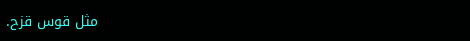مثل قوس قزح.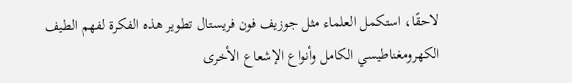لاحقًا، استكمل العلماء مثل جوزيف فون فريستال تطوير هذه الفكرة لفهم الطيف الكهرومغناطيسي الكامل وأنواع الإشعاع الأخرى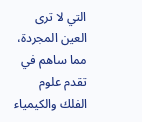التي لا ترى العين المجردة، مما ساهم في تقدم علوم الفلك والكيمياء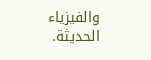والفيزياء الحديثة.